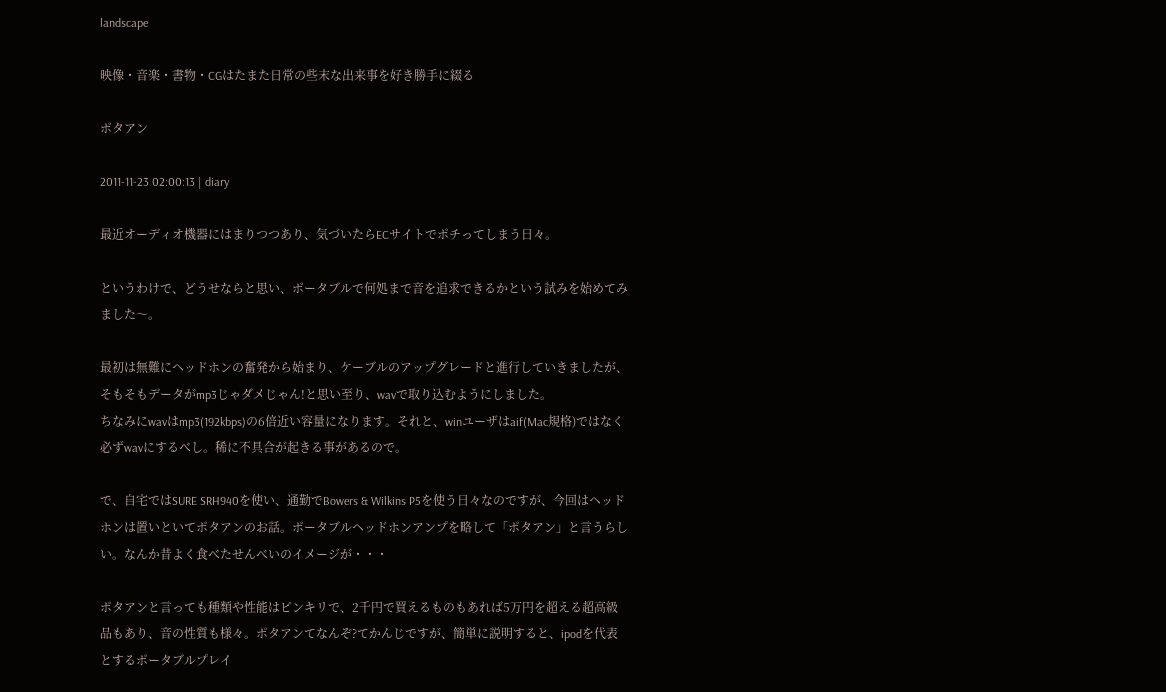landscape

映像・音楽・書物・CGはたまた日常の些末な出来事を好き勝手に綴る

ポタアン

2011-11-23 02:00:13 | diary

最近オーディオ機器にはまりつつあり、気づいたらECサイトでポチってしまう日々。

というわけで、どうせならと思い、ポータブルで何処まで音を追求できるかという試みを始めてみました〜。

最初は無難にヘッドホンの奮発から始まり、ケーブルのアップグレードと進行していきましたが、
そもそもデータがmp3じゃダメじゃん!と思い至り、wavで取り込むようにしました。
ちなみにwavはmp3(192kbps)の6倍近い容量になります。それと、winユーザはaif(Mac規格)ではなく必ずwavにするべし。稀に不具合が起きる事があるので。

で、自宅ではSURE SRH940を使い、通勤でBowers & Wilkins P5を使う日々なのですが、今回はヘッドホンは置いといてポタアンのお話。ポータブルヘッドホンアンプを略して「ポタアン」と言うらしい。なんか昔よく食べたせんべいのイメージが・・・

ポタアンと言っても種類や性能はピンキリで、2千円で買えるものもあれば5万円を超える超高級品もあり、音の性質も様々。ポタアンてなんぞ?てかんじですが、簡単に説明すると、ipodを代表とするポータブルプレイ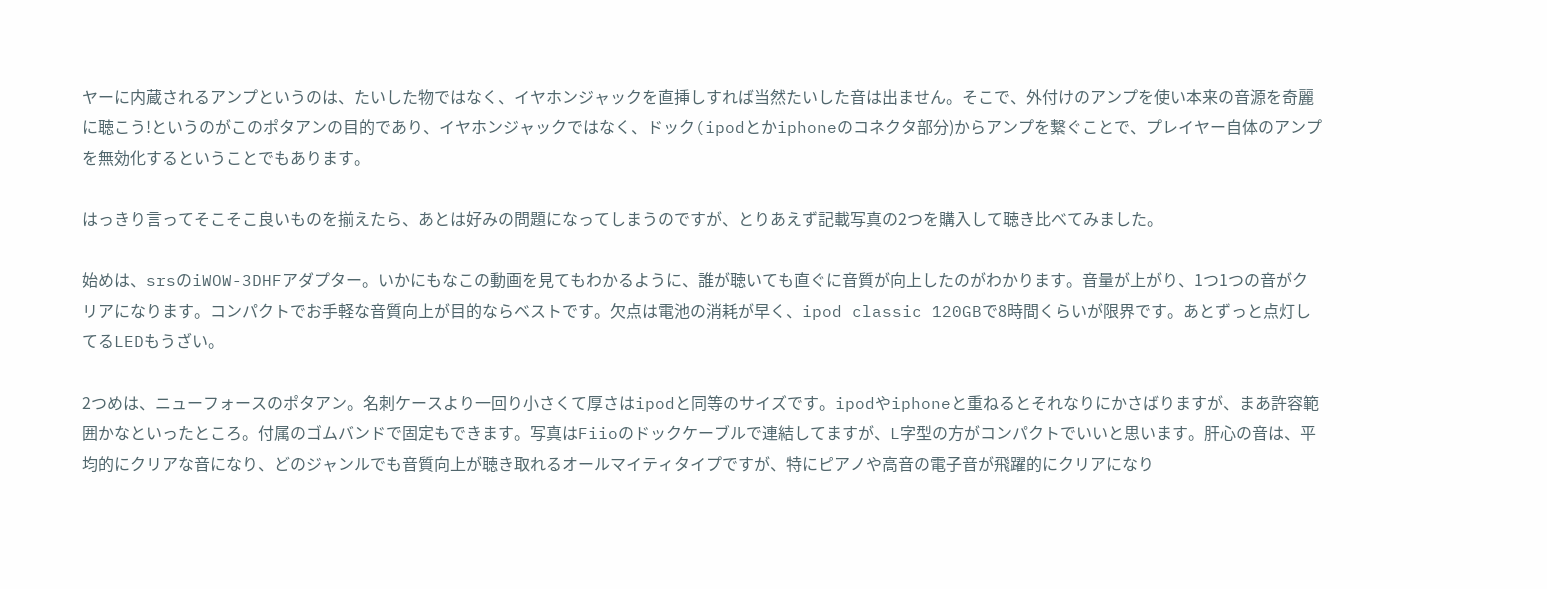ヤーに内蔵されるアンプというのは、たいした物ではなく、イヤホンジャックを直挿しすれば当然たいした音は出ません。そこで、外付けのアンプを使い本来の音源を奇麗に聴こう!というのがこのポタアンの目的であり、イヤホンジャックではなく、ドック(ipodとかiphoneのコネクタ部分)からアンプを繋ぐことで、プレイヤー自体のアンプを無効化するということでもあります。

はっきり言ってそこそこ良いものを揃えたら、あとは好みの問題になってしまうのですが、とりあえず記載写真の2つを購入して聴き比べてみました。

始めは、srsのiWOW-3DHFアダプター。いかにもなこの動画を見てもわかるように、誰が聴いても直ぐに音質が向上したのがわかります。音量が上がり、1つ1つの音がクリアになります。コンパクトでお手軽な音質向上が目的ならベストです。欠点は電池の消耗が早く、ipod classic 120GBで8時間くらいが限界です。あとずっと点灯してるLEDもうざい。

2つめは、ニューフォースのポタアン。名刺ケースより一回り小さくて厚さはipodと同等のサイズです。ipodやiphoneと重ねるとそれなりにかさばりますが、まあ許容範囲かなといったところ。付属のゴムバンドで固定もできます。写真はFiioのドックケーブルで連結してますが、L字型の方がコンパクトでいいと思います。肝心の音は、平均的にクリアな音になり、どのジャンルでも音質向上が聴き取れるオールマイティタイプですが、特にピアノや高音の電子音が飛躍的にクリアになり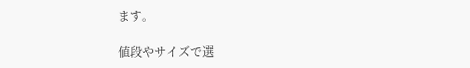ます。

値段やサイズで選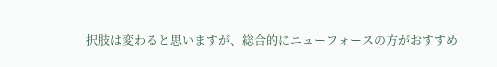択肢は変わると思いますが、総合的にニューフォースの方がおすすめ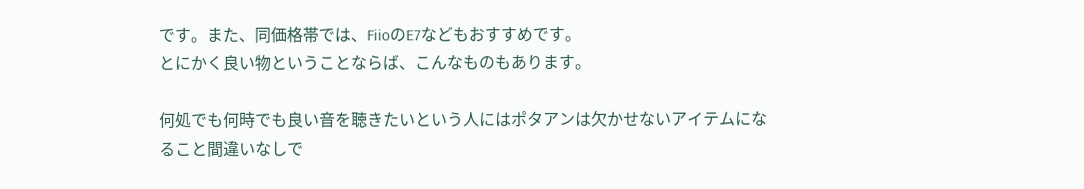です。また、同価格帯では、FiioのE7などもおすすめです。
とにかく良い物ということならば、こんなものもあります。

何処でも何時でも良い音を聴きたいという人にはポタアンは欠かせないアイテムになること間違いなしで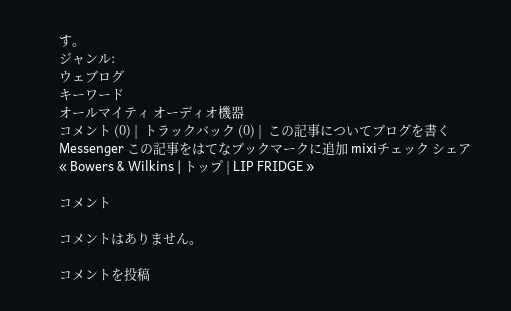す。
ジャンル:
ウェブログ
キーワード
オールマイティ オーディオ機器
コメント (0) |  トラックバック (0) |  この記事についてブログを書く
Messenger この記事をはてなブックマークに追加 mixiチェック シェア
« Bowers & Wilkins | トップ | LIP FRIDGE »

コメント

コメントはありません。

コメントを投稿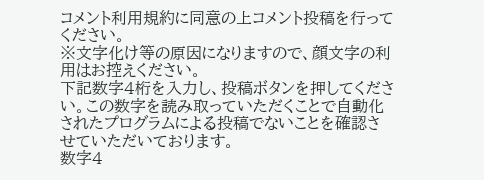コメント利用規約に同意の上コメント投稿を行ってください。
※文字化け等の原因になりますので、顔文字の利用はお控えください。
下記数字4桁を入力し、投稿ボタンを押してください。この数字を読み取っていただくことで自動化されたプログラムによる投稿でないことを確認させていただいております。
数字4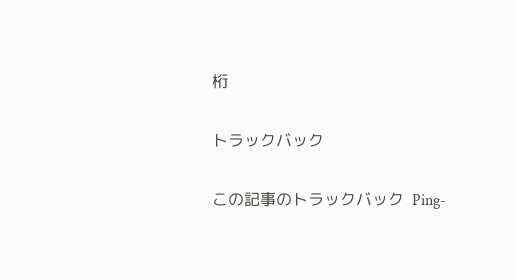桁

トラックバック

この記事のトラックバック  Ping-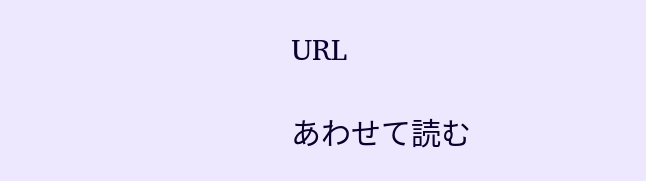URL

あわせて読む